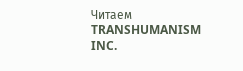Читаем TRANSHUMANISM INC.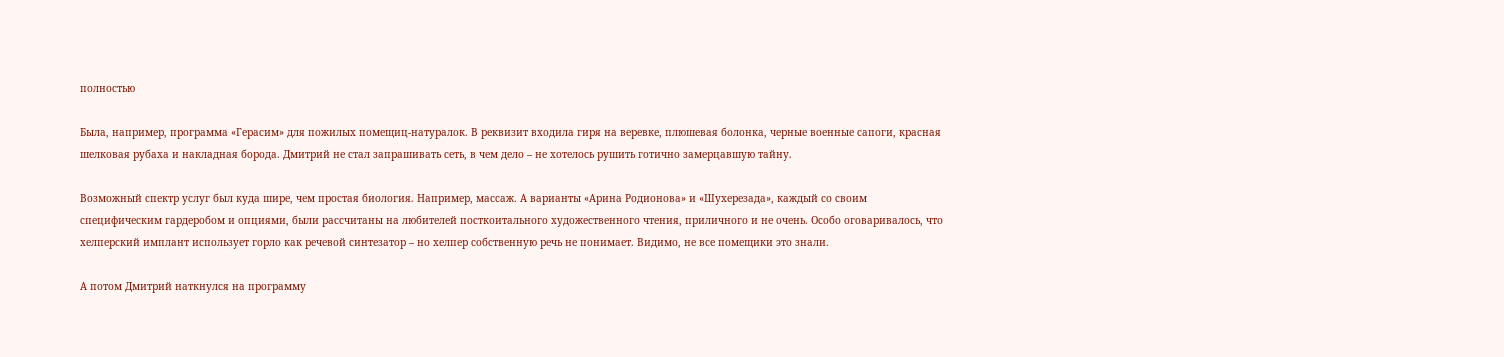полностью

Была, например, программа «Герасим» для пожилых помещиц-натуралок. В реквизит входила гиря на веревке, плюшевая болонка, черные военные сапоги, красная шелковая рубаха и накладная борода. Дмитрий не стал запрашивать сеть, в чем дело – не хотелось рушить готично замерцавшую тайну.

Возможный спектр услуг был куда шире, чем простая биология. Например, массаж. А варианты «Арина Родионова» и «Шухерезада», каждый со своим специфическим гардеробом и опциями, были рассчитаны на любителей посткоитального художественного чтения, приличного и не очень. Особо оговаривалось, что хелперский имплант использует горло как речевой синтезатор – но хелпер собственную речь не понимает. Видимо, не все помещики это знали.

А потом Дмитрий наткнулся на программу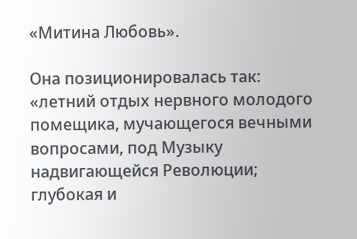«Митина Любовь».

Она позиционировалась так: «летний отдых нервного молодого помещика, мучающегося вечными вопросами, под Музыку надвигающейся Революции; глубокая и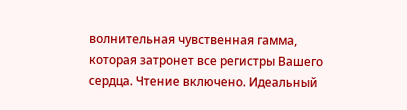волнительная чувственная гамма, которая затронет все регистры Вашего сердца. Чтение включено. Идеальный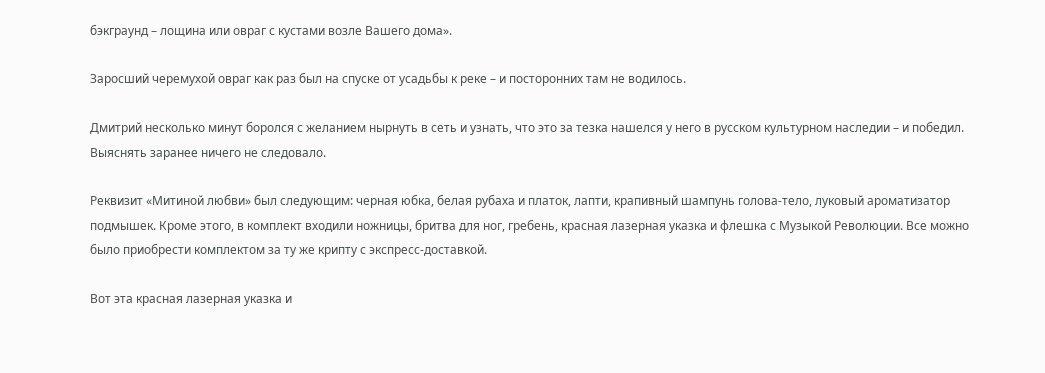бэкграунд – лощина или овраг с кустами возле Вашего дома».

Заросший черемухой овраг как раз был на спуске от усадьбы к реке – и посторонних там не водилось.

Дмитрий несколько минут боролся с желанием нырнуть в сеть и узнать, что это за тезка нашелся у него в русском культурном наследии – и победил. Выяснять заранее ничего не следовало.

Реквизит «Митиной любви» был следующим: черная юбка, белая рубаха и платок, лапти, крапивный шампунь голова-тело, луковый ароматизатор подмышек. Кроме этого, в комплект входили ножницы, бритва для ног, гребень, красная лазерная указка и флешка с Музыкой Революции. Все можно было приобрести комплектом за ту же крипту с экспресс-доставкой.

Вот эта красная лазерная указка и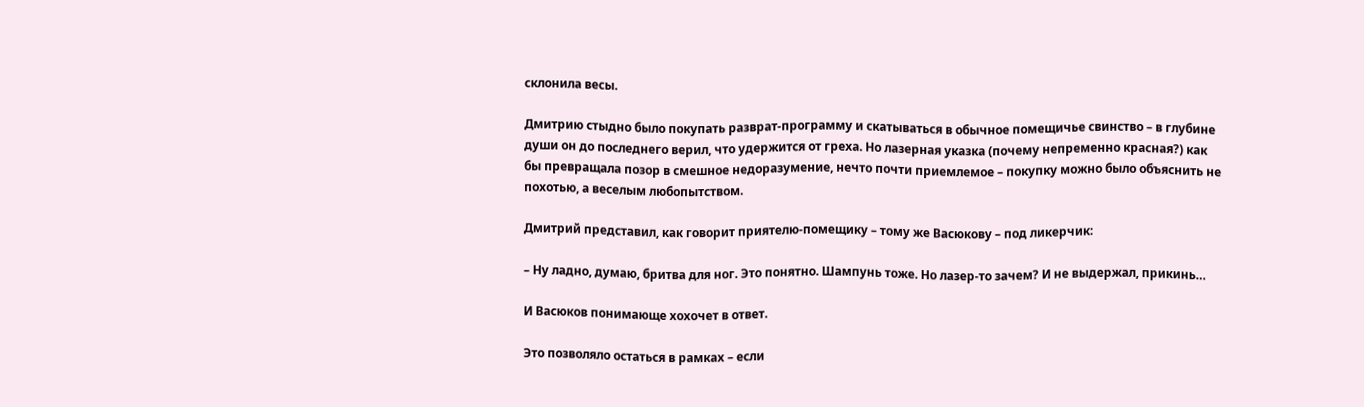склонила весы.

Дмитрию стыдно было покупать разврат-программу и скатываться в обычное помещичье свинство – в глубине души он до последнего верил, что удержится от греха. Но лазерная указка (почему непременно красная?) как бы превращала позор в смешное недоразумение, нечто почти приемлемое – покупку можно было объяснить не похотью, а веселым любопытством.

Дмитрий представил, как говорит приятелю-помещику – тому же Васюкову – под ликерчик:

– Ну ладно, думаю, бритва для ног. Это понятно. Шампунь тоже. Но лазер-то зачем? И не выдержал, прикинь…

И Васюков понимающе хохочет в ответ.

Это позволяло остаться в рамках – если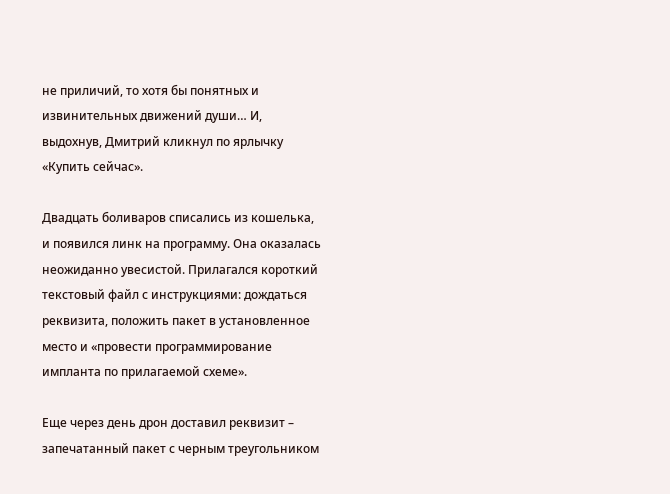не приличий, то хотя бы понятных и извинительных движений души… И, выдохнув, Дмитрий кликнул по ярлычку «Купить сейчас».

Двадцать боливаров списались из кошелька, и появился линк на программу. Она оказалась неожиданно увесистой. Прилагался короткий текстовый файл с инструкциями: дождаться реквизита, положить пакет в установленное место и «провести программирование импланта по прилагаемой схеме».

Еще через день дрон доставил реквизит – запечатанный пакет с черным треугольником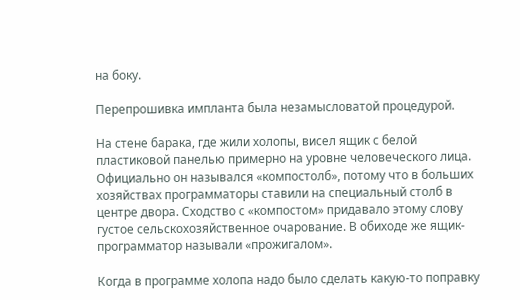на боку.

Перепрошивка импланта была незамысловатой процедурой.

На стене барака, где жили холопы, висел ящик с белой пластиковой панелью примерно на уровне человеческого лица. Официально он назывался «компостолб», потому что в больших хозяйствах программаторы ставили на специальный столб в центре двора. Сходство с «компостом» придавало этому слову густое сельскохозяйственное очарование. В обиходе же ящик-программатор называли «прожигалом».

Когда в программе холопа надо было сделать какую-то поправку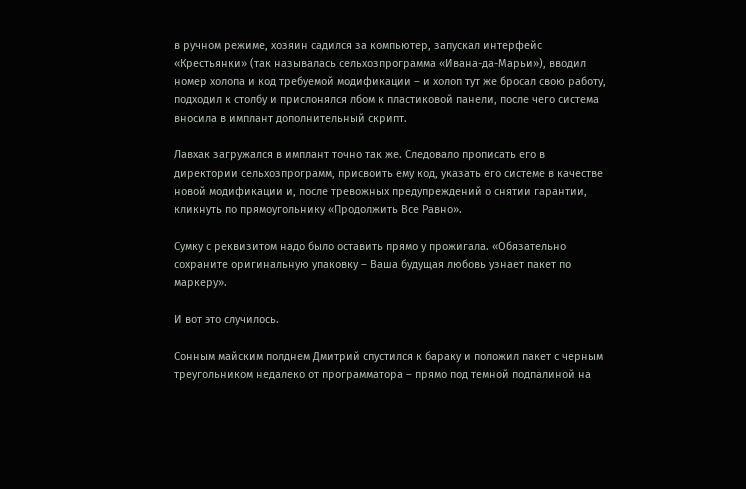в ручном режиме, хозяин садился за компьютер, запускал интерфейс «Крестьянки» (так называлась сельхозпрограмма «Ивана-да-Марьи»), вводил номер холопа и код требуемой модификации – и холоп тут же бросал свою работу, подходил к столбу и прислонялся лбом к пластиковой панели, после чего система вносила в имплант дополнительный скрипт.

Лавхак загружался в имплант точно так же. Следовало прописать его в директории сельхозпрограмм, присвоить ему код, указать его системе в качестве новой модификации и, после тревожных предупреждений о снятии гарантии, кликнуть по прямоугольнику «Продолжить Все Равно».

Сумку с реквизитом надо было оставить прямо у прожигала. «Обязательно сохраните оригинальную упаковку – Ваша будущая любовь узнает пакет по маркеру».

И вот это случилось.

Сонным майским полднем Дмитрий спустился к бараку и положил пакет с черным треугольником недалеко от программатора – прямо под темной подпалиной на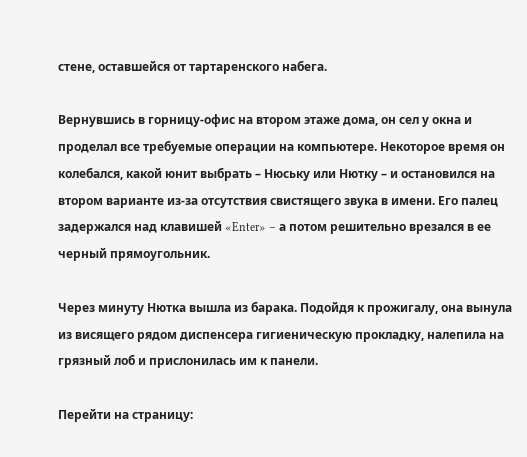стене, оставшейся от тартаренского набега.

Вернувшись в горницу-офис на втором этаже дома, он сел у окна и проделал все требуемые операции на компьютере. Некоторое время он колебался, какой юнит выбрать – Нюську или Нютку – и остановился на втором варианте из-за отсутствия свистящего звука в имени. Его палец задержался над клавишей «Enter» – а потом решительно врезался в ее черный прямоугольник.

Через минуту Нютка вышла из барака. Подойдя к прожигалу, она вынула из висящего рядом диспенсера гигиеническую прокладку, налепила на грязный лоб и прислонилась им к панели.

Перейти на страницу: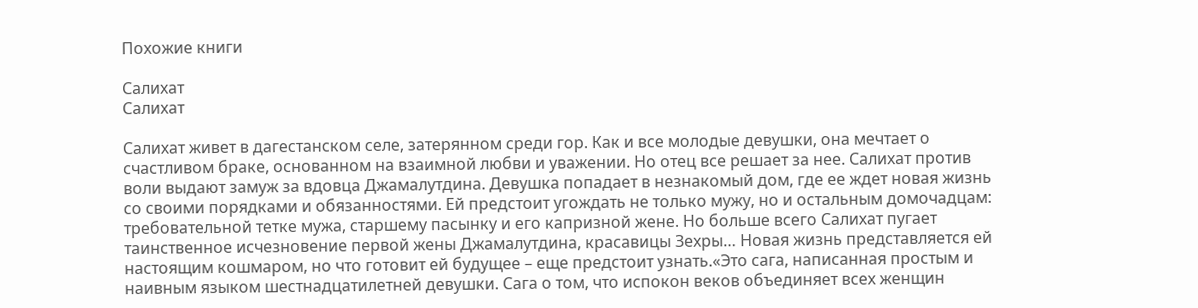Похожие книги

Салихат
Салихат

Салихат живет в дагестанском селе, затерянном среди гор. Как и все молодые девушки, она мечтает о счастливом браке, основанном на взаимной любви и уважении. Но отец все решает за нее. Салихат против воли выдают замуж за вдовца Джамалутдина. Девушка попадает в незнакомый дом, где ее ждет новая жизнь со своими порядками и обязанностями. Ей предстоит угождать не только мужу, но и остальным домочадцам: требовательной тетке мужа, старшему пасынку и его капризной жене. Но больше всего Салихат пугает таинственное исчезновение первой жены Джамалутдина, красавицы Зехры… Новая жизнь представляется ей настоящим кошмаром, но что готовит ей будущее – еще предстоит узнать.«Это сага, написанная простым и наивным языком шестнадцатилетней девушки. Сага о том, что испокон веков объединяет всех женщин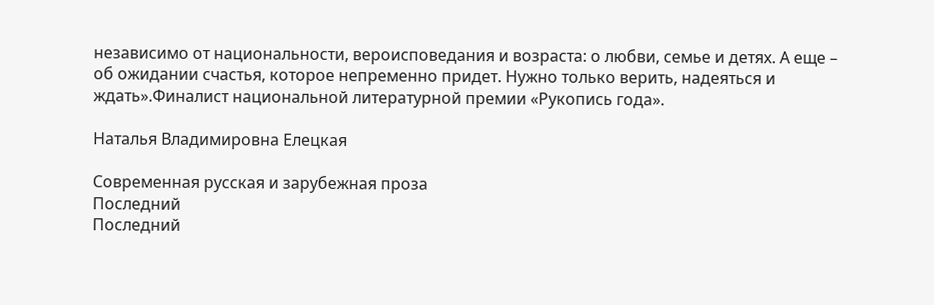независимо от национальности, вероисповедания и возраста: о любви, семье и детях. А еще – об ожидании счастья, которое непременно придет. Нужно только верить, надеяться и ждать».Финалист национальной литературной премии «Рукопись года».

Наталья Владимировна Елецкая

Современная русская и зарубежная проза
Последний
Последний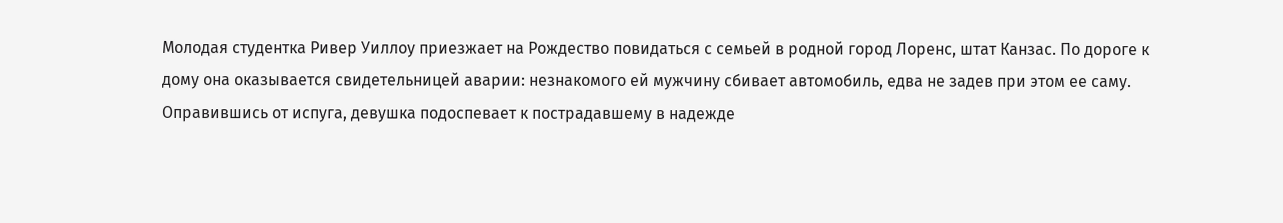Молодая студентка Ривер Уиллоу приезжает на Рождество повидаться с семьей в родной город Лоренс, штат Канзас. По дороге к дому она оказывается свидетельницей аварии: незнакомого ей мужчину сбивает автомобиль, едва не задев при этом ее саму. Оправившись от испуга, девушка подоспевает к пострадавшему в надежде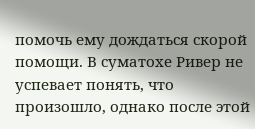помочь ему дождаться скорой помощи. В суматохе Ривер не успевает понять, что произошло, однако после этой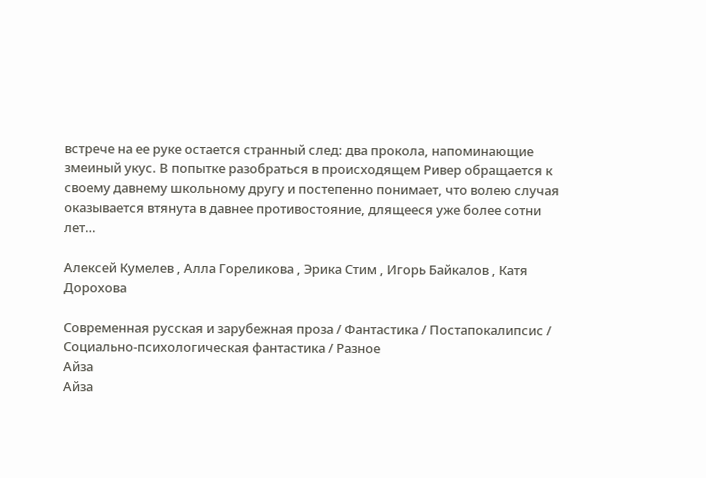встрече на ее руке остается странный след: два прокола, напоминающие змеиный укус. В попытке разобраться в происходящем Ривер обращается к своему давнему школьному другу и постепенно понимает, что волею случая оказывается втянута в давнее противостояние, длящееся уже более сотни лет…

Алексей Кумелев , Алла Гореликова , Эрика Стим , Игорь Байкалов , Катя Дорохова

Современная русская и зарубежная проза / Фантастика / Постапокалипсис / Социально-психологическая фантастика / Разное
Айза
Айза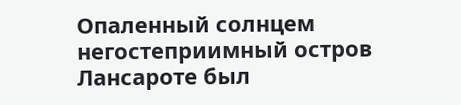Опаленный солнцем негостеприимный остров Лансароте был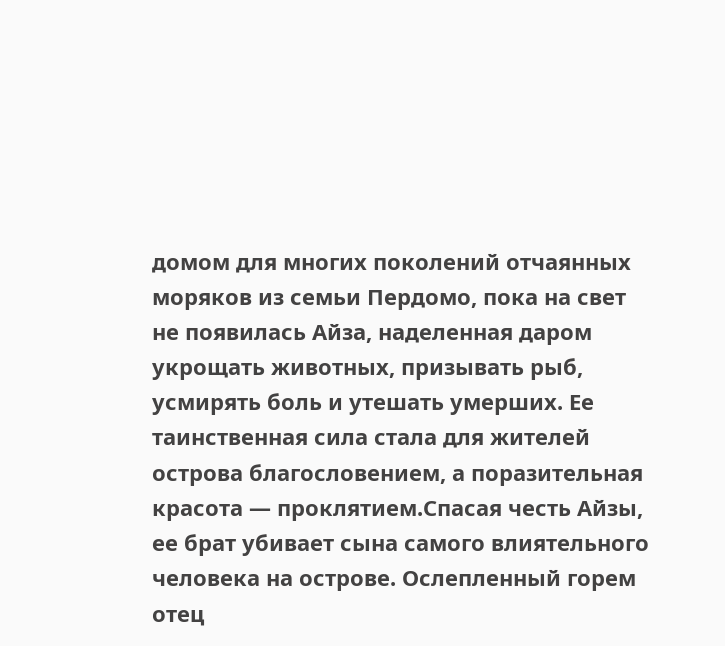домом для многих поколений отчаянных моряков из семьи Пердомо, пока на свет не появилась Айза, наделенная даром укрощать животных, призывать рыб, усмирять боль и утешать умерших. Ее таинственная сила стала для жителей острова благословением, а поразительная красота — проклятием.Спасая честь Айзы, ее брат убивает сына самого влиятельного человека на острове. Ослепленный горем отец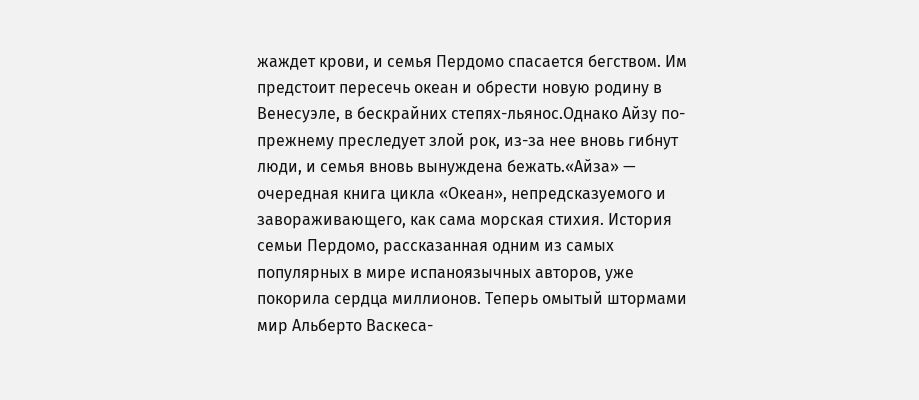жаждет крови, и семья Пердомо спасается бегством. Им предстоит пересечь океан и обрести новую родину в Венесуэле, в бескрайних степях-льянос.Однако Айзу по-прежнему преследует злой рок, из-за нее вновь гибнут люди, и семья вновь вынуждена бежать.«Айза» — очередная книга цикла «Океан», непредсказуемого и завораживающего, как сама морская стихия. История семьи Пердомо, рассказанная одним из самых популярных в мире испаноязычных авторов, уже покорила сердца миллионов. Теперь омытый штормами мир Альберто Васкеса-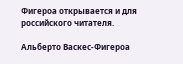Фигероа открывается и для российского читателя.

Альберто Васкес-Фигероа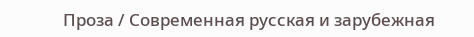Проза / Современная русская и зарубежная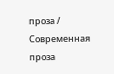проза / Современная проза